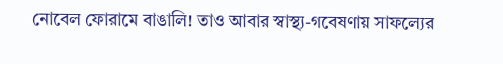নোবেল ফোরামে বাঙালি! তাও আবার স্বাস্থ্য-গবেষণায় সাফল্যের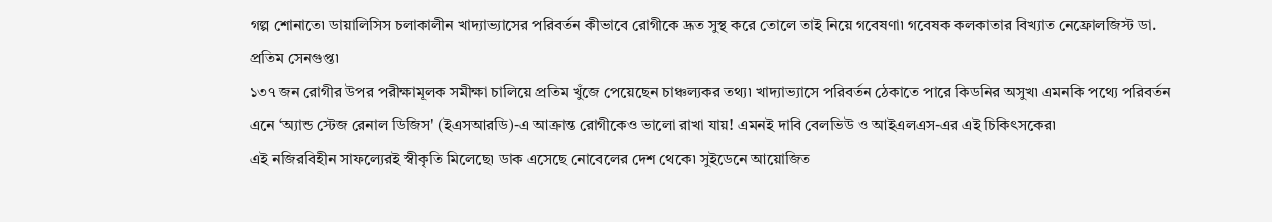গল্প শোনাতে৷ ডায়ালিসিস চলাকালীন খাদ্যাভ্যাসের পরিবর্তন কীভাবে রোগীকে দ্রূত সুস্থ করে তোলে তাই নিয়ে গবেষণা৷ গবেষক কলকাতার বিখ্যাত নেফ্রোলজিস্ট ডা. প্রতিম সেনগুপ্ত৷
১৩৭ জন রোগীর উপর পরীক্ষামূলক সমীক্ষা চালিয়ে প্রতিম খুঁজে পেয়েছেন চাঞ্চল্যকর তথ্য৷ খাদ্যাভ্যাসে পরিবর্তন ঠেকাতে পারে কিডনির অসুখ৷ এমনকি পথ্যে পরিবর্তন এনে ‘অ্যান্ড স্টেজ রেনাল ডিজিস' (ইএসআরডি)-এ আক্রান্ত রোগীকেও ভালো রাখা যায়! এমনই দাবি বেলভিউ ও আইএলএস-এর এই চিকিৎসকের৷
এই নজিরবিহীন সাফল্যেরই স্বীকৃতি মিলেছে৷ ডাক এসেছে নোবেলের দেশ থেকে৷ সুইডেনে আয়োজিত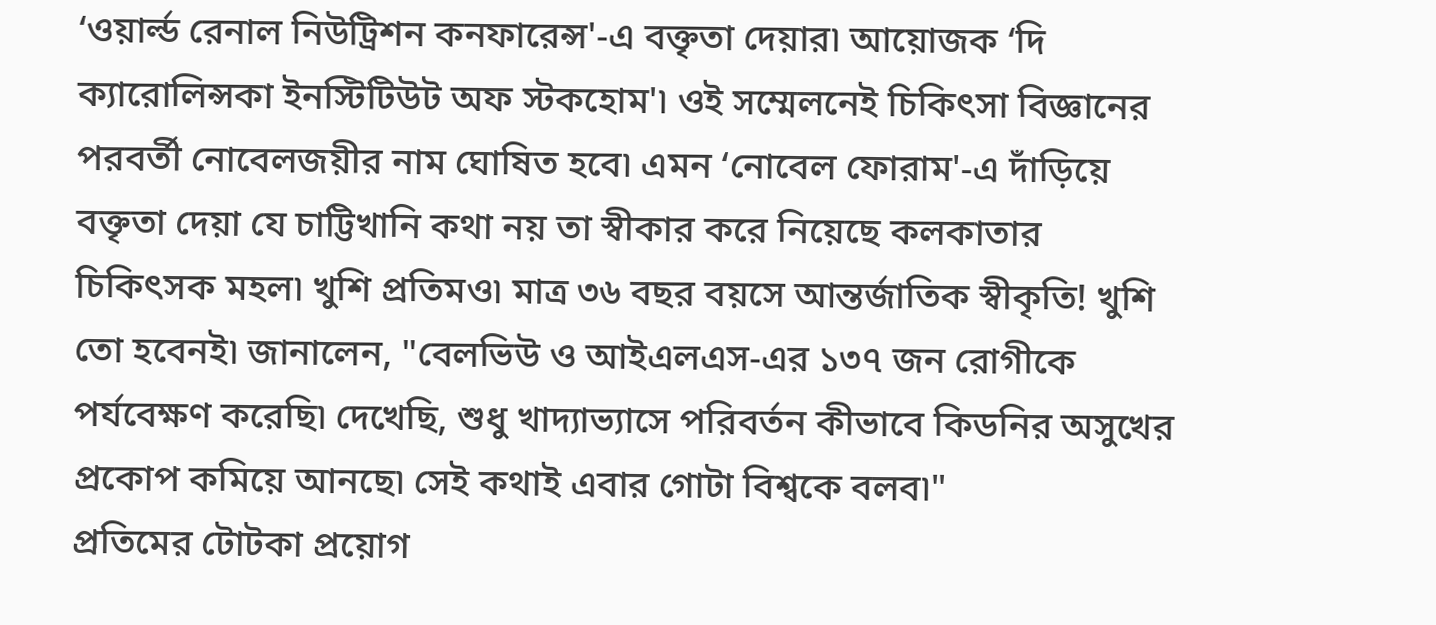‘ওয়ার্ল্ড রেনাল নিউট্রিশন কনফারেন্স'-এ বক্তৃতা দেয়ার৷ আয়োজক ‘দি ক্যারোলিন্সকা ইনস্টিটিউট অফ স্টকহোম'৷ ওই সম্মেলনেই চিকিৎসা বিজ্ঞানের পরবর্তী নোবেলজয়ীর নাম ঘোষিত হবে৷ এমন ‘নোবেল ফোরাম'-এ দাঁড়িয়ে বক্তৃতা দেয়া যে চাট্টিখানি কথা নয় তা স্বীকার করে নিয়েছে কলকাতার চিকিৎসক মহল৷ খুশি প্রতিমও৷ মাত্র ৩৬ বছর বয়সে আন্তর্জাতিক স্বীকৃতি! খুশি তো হবেনই৷ জানালেন, "বেলভিউ ও আইএলএস-এর ১৩৭ জন রোগীকে পর্যবেক্ষণ করেছি৷ দেখেছি, শুধু খাদ্যাভ্যাসে পরিবর্তন কীভাবে কিডনির অসুখের প্রকোপ কমিয়ে আনছে৷ সেই কথাই এবার গোটা বিশ্বকে বলব৷"
প্রতিমের টোটকা প্রয়োগ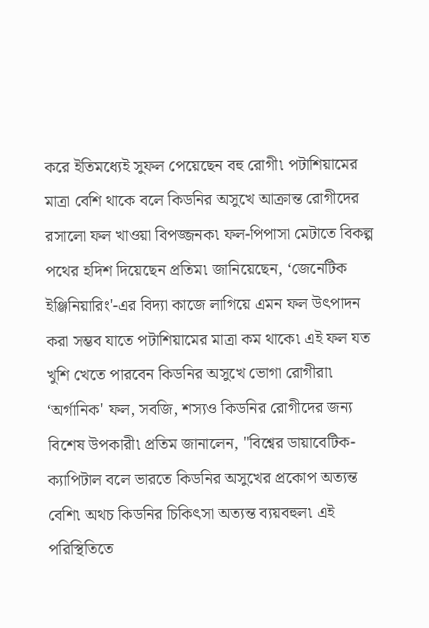করে ইতিমধ্যেই সুফল পেয়েছেন বহু রোগী৷ পটাশিয়ামের মাত্রা বেশি থাকে বলে কিডনির অসুখে আক্রান্ত রোগীদের রসালো ফল খাওয়া বিপজ্জনক৷ ফল-পিপাসা মেটাতে বিকল্প পথের হদিশ দিয়েছেন প্রতিম৷ জানিয়েছেন, ‘জেনেটিক ইঞ্জিনিয়ারিং'-এর বিদ্যা কাজে লাগিয়ে এমন ফল উৎপাদন করা সম্ভব যাতে পটাশিয়ামের মাত্রা কম থাকে৷ এই ফল যত খুশি খেতে পারবেন কিডনির অসুখে ভোগা রোগীরা৷ ‘অর্গানিক' ফল, সবজি, শস্যও কিডনির রোগীদের জন্য বিশেষ উপকারী৷ প্রতিম জানালেন, "বিশ্বের ডায়াবেটিক-ক্যাপিটাল বলে ভারতে কিডনির অসুখের প্রকোপ অত্যন্ত বেশি৷ অথচ কিডনির চিকিৎসা অত্যন্ত ব্যয়বহুল৷ এই পরিস্থিতিতে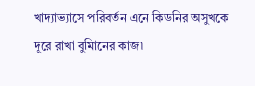খাদ্যাভ্যাসে পরিবর্তন এনে কিডনির অসুখকে দূরে রাখা বুমিানের কাজ৷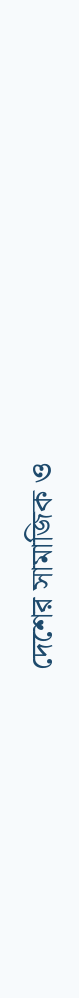দেশের সামাজিক ও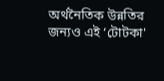অর্থনৈতিক উন্নতির জন্যও এই ‘টোটকা'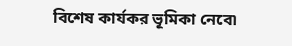বিশেষ কার্যকর ভূমিকা নেবে৷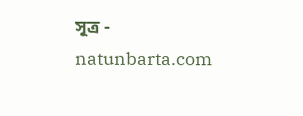সূত্র - natunbarta.com